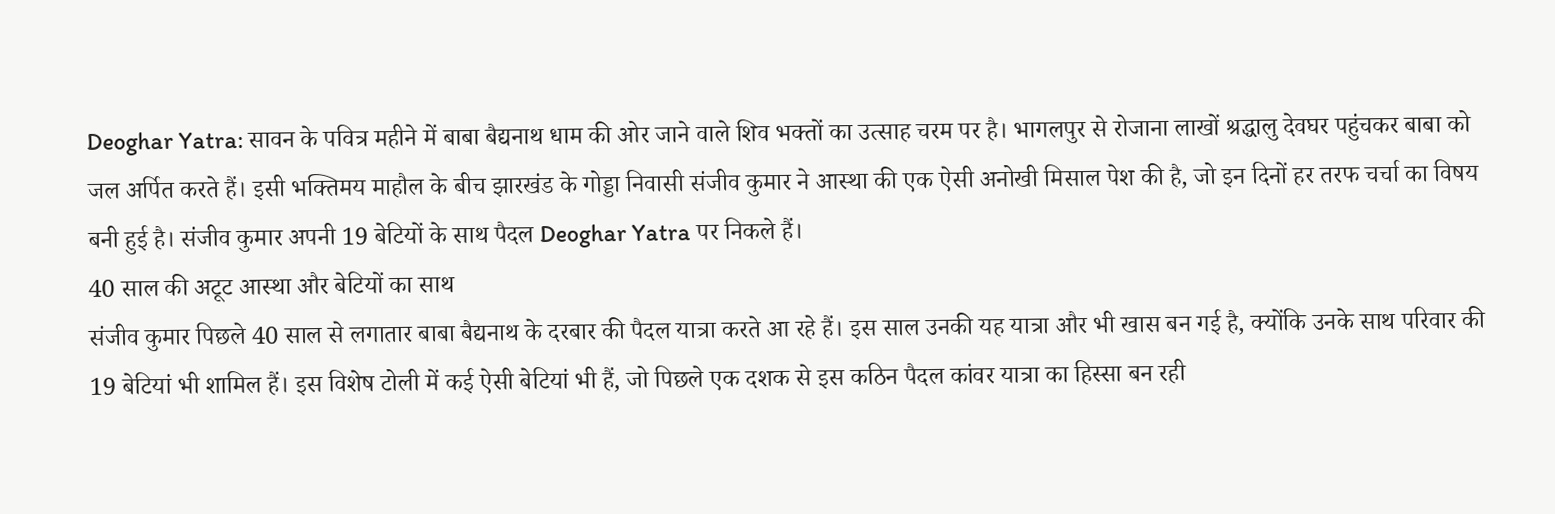Deoghar Yatra: सावन के पवित्र महीने में बाबा बैद्यनाथ धाम की ओर जाने वाले शिव भक्तों का उत्साह चरम पर है। भागलपुर से रोजाना लाखों श्रद्धालु देवघर पहुंचकर बाबा को जल अर्पित करते हैं। इसी भक्तिमय माहौल के बीच झारखंड के गोड्डा निवासी संजीव कुमार ने आस्था की एक ऐसी अनोखी मिसाल पेश की है, जो इन दिनों हर तरफ चर्चा का विषय बनी हुई है। संजीव कुमार अपनी 19 बेटियों के साथ पैदल Deoghar Yatra पर निकले हैं।
40 साल की अटूट आस्था और बेटियों का साथ
संजीव कुमार पिछले 40 साल से लगातार बाबा बैद्यनाथ के दरबार की पैदल यात्रा करते आ रहे हैं। इस साल उनकी यह यात्रा और भी खास बन गई है, क्योंकि उनके साथ परिवार की 19 बेटियां भी शामिल हैं। इस विशेष टोली में कई ऐसी बेटियां भी हैं, जो पिछले एक दशक से इस कठिन पैदल कांवर यात्रा का हिस्सा बन रही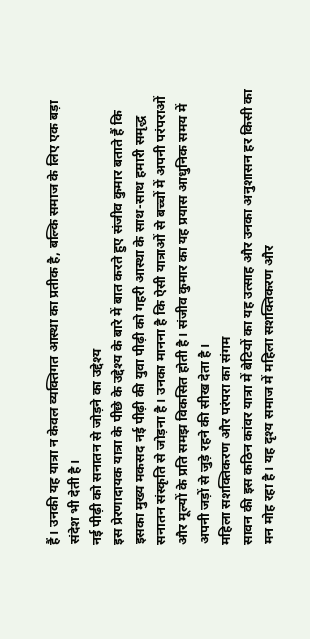हैं। उनकी यह यात्रा न केवल व्यक्तिगत आस्था का प्रतीक है, बल्कि समाज के लिए एक बड़ा संदेश भी देती है।
नई पीढ़ी को सनातन से जोड़ने का उद्देश्य
इस प्रेरणादायक यात्रा के पीछे के उद्देश्य के बारे में बात करते हुए संजीव कुमार बताते हैं कि इसका मुख्य मकसद नई पीढ़ी की युवा पीढ़ी को गहरी आस्था के साथ-साथ हमारी समृद्ध सनातन संस्कृति से जोड़ना है। उनका मानना है कि ऐसी यात्राओं से बच्चों में अपनी परंपराओं और मूल्यों के प्रति समझ विकसित होती है। संजीव कुमार का यह प्रयास आधुनिक समय में अपनी जड़ों से जुड़े रहने की सीख देता है।
महिला सशक्तिकरण और परंपरा का संगम
सावन की इस कठिन कांवर यात्रा में बेटियों का यह उत्साह और उनका अनुशासन हर किसी का मन मोह रहा है। यह दृश्य समाज में महिला सशक्तिकरण और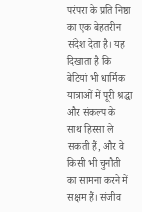परंपरा के प्रति निष्ठा का एक बेहतरीन संदेश देता है। यह दिखाता है कि बेटियां भी धार्मिक यात्राओं में पूरी श्रद्धा और संकल्प के साथ हिस्सा ले सकती हैं, और वे किसी भी चुनौती का सामना करने में सक्षम हैं। संजीव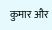कुमार और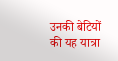उनकी बेटियों की यह यात्रा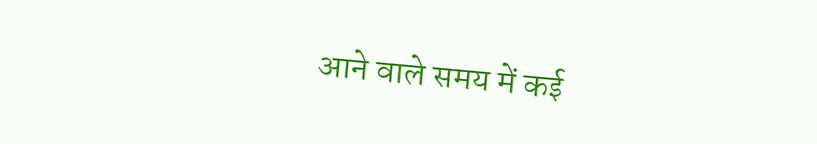आने वाले समय में कई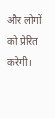और लोगों को प्रेरित करेगी।